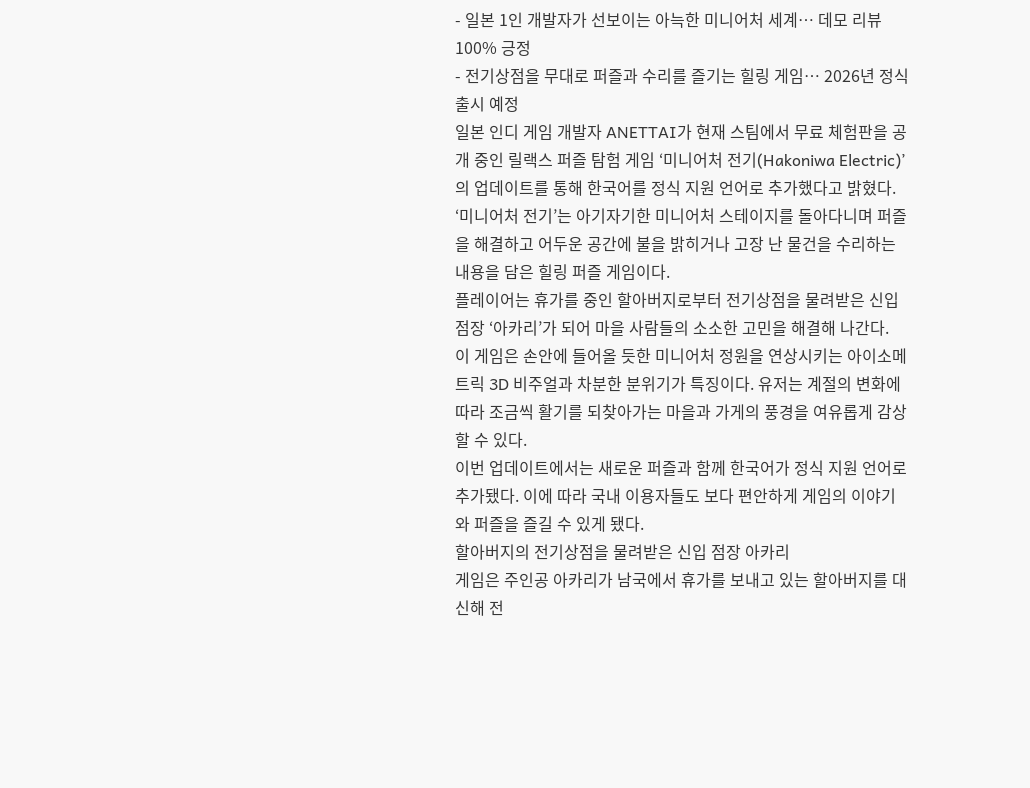- 일본 1인 개발자가 선보이는 아늑한 미니어처 세계… 데모 리뷰 100% 긍정
- 전기상점을 무대로 퍼즐과 수리를 즐기는 힐링 게임… 2026년 정식 출시 예정
일본 인디 게임 개발자 ANETTAI가 현재 스팀에서 무료 체험판을 공개 중인 릴랙스 퍼즐 탐험 게임 ‘미니어처 전기(Hakoniwa Electric)’의 업데이트를 통해 한국어를 정식 지원 언어로 추가했다고 밝혔다.
‘미니어처 전기’는 아기자기한 미니어처 스테이지를 돌아다니며 퍼즐을 해결하고 어두운 공간에 불을 밝히거나 고장 난 물건을 수리하는 내용을 담은 힐링 퍼즐 게임이다.
플레이어는 휴가를 중인 할아버지로부터 전기상점을 물려받은 신입 점장 ‘아카리’가 되어 마을 사람들의 소소한 고민을 해결해 나간다.
이 게임은 손안에 들어올 듯한 미니어처 정원을 연상시키는 아이소메트릭 3D 비주얼과 차분한 분위기가 특징이다. 유저는 계절의 변화에 따라 조금씩 활기를 되찾아가는 마을과 가게의 풍경을 여유롭게 감상할 수 있다.
이번 업데이트에서는 새로운 퍼즐과 함께 한국어가 정식 지원 언어로 추가됐다. 이에 따라 국내 이용자들도 보다 편안하게 게임의 이야기와 퍼즐을 즐길 수 있게 됐다.
할아버지의 전기상점을 물려받은 신입 점장 아카리
게임은 주인공 아카리가 남국에서 휴가를 보내고 있는 할아버지를 대신해 전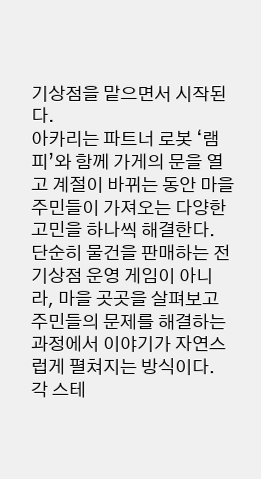기상점을 맡으면서 시작된다.
아카리는 파트너 로봇 ‘램피’와 함께 가게의 문을 열고 계절이 바뀌는 동안 마을 주민들이 가져오는 다양한 고민을 하나씩 해결한다. 단순히 물건을 판매하는 전기상점 운영 게임이 아니라, 마을 곳곳을 살펴보고 주민들의 문제를 해결하는 과정에서 이야기가 자연스럽게 펼쳐지는 방식이다.
각 스테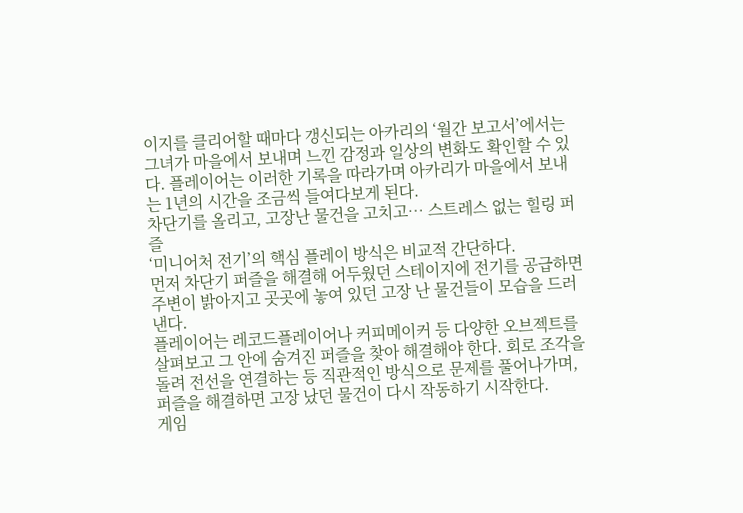이지를 클리어할 때마다 갱신되는 아카리의 ‘월간 보고서’에서는 그녀가 마을에서 보내며 느낀 감정과 일상의 변화도 확인할 수 있다. 플레이어는 이러한 기록을 따라가며 아카리가 마을에서 보내는 1년의 시간을 조금씩 들여다보게 된다.
차단기를 올리고, 고장난 물건을 고치고… 스트레스 없는 힐링 퍼즐
‘미니어처 전기’의 핵심 플레이 방식은 비교적 간단하다.
먼저 차단기 퍼즐을 해결해 어두웠던 스테이지에 전기를 공급하면 주변이 밝아지고 곳곳에 놓여 있던 고장 난 물건들이 모습을 드러낸다.
플레이어는 레코드플레이어나 커피메이커 등 다양한 오브젝트를 살펴보고 그 안에 숨겨진 퍼즐을 찾아 해결해야 한다. 회로 조각을 돌려 전선을 연결하는 등 직관적인 방식으로 문제를 풀어나가며, 퍼즐을 해결하면 고장 났던 물건이 다시 작동하기 시작한다.
게임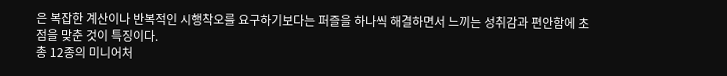은 복잡한 계산이나 반복적인 시행착오를 요구하기보다는 퍼즐을 하나씩 해결하면서 느끼는 성취감과 편안함에 초점을 맞춘 것이 특징이다.
총 12종의 미니어처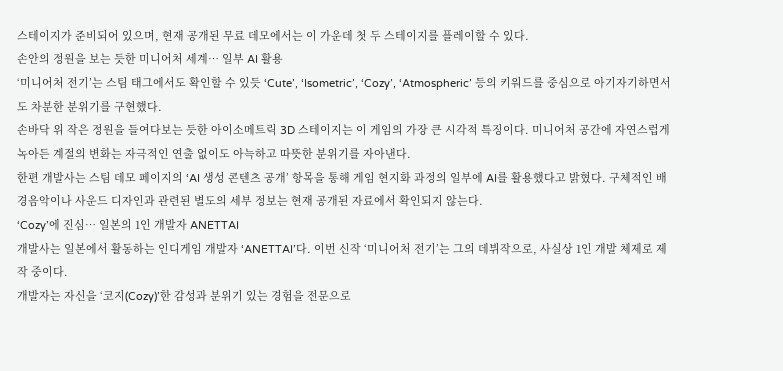스테이지가 준비되어 있으며, 현재 공개된 무료 데모에서는 이 가운데 첫 두 스테이지를 플레이할 수 있다.
손안의 정원을 보는 듯한 미니어처 세계… 일부 AI 활용
‘미니어처 전기’는 스팀 태그에서도 확인할 수 있듯 ‘Cute’, ‘Isometric’, ‘Cozy’, ‘Atmospheric’ 등의 키워드를 중심으로 아기자기하면서도 차분한 분위기를 구현했다.
손바닥 위 작은 정원을 들여다보는 듯한 아이소메트릭 3D 스테이지는 이 게임의 가장 큰 시각적 특징이다. 미니어처 공간에 자연스럽게 녹아든 계절의 변화는 자극적인 연출 없이도 아늑하고 따뜻한 분위기를 자아낸다.
한편 개발사는 스팀 데모 페이지의 ‘AI 생성 콘텐츠 공개’ 항목을 통해 게임 현지화 과정의 일부에 AI를 활용했다고 밝혔다. 구체적인 배경음악이나 사운드 디자인과 관련된 별도의 세부 정보는 현재 공개된 자료에서 확인되지 않는다.
‘Cozy’에 진심… 일본의 1인 개발자 ANETTAI
개발사는 일본에서 활동하는 인디게임 개발자 ‘ANETTAI’다. 이번 신작 ‘미니어처 전기’는 그의 데뷔작으로, 사실상 1인 개발 체제로 제작 중이다.
개발자는 자신을 ‘코지(Cozy)’한 감성과 분위기 있는 경험을 전문으로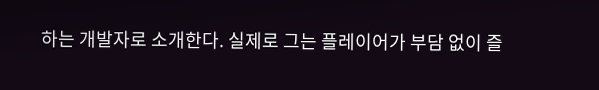하는 개발자로 소개한다. 실제로 그는 플레이어가 부담 없이 즐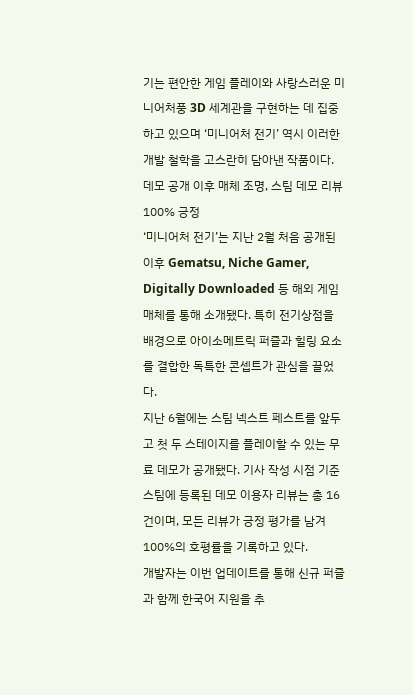기는 편안한 게임 플레이와 사랑스러운 미니어처풍 3D 세계관을 구현하는 데 집중하고 있으며 ‘미니어처 전기’ 역시 이러한 개발 철학을 고스란히 담아낸 작품이다.
데모 공개 이후 매체 조명, 스팀 데모 리뷰 100% 긍정
‘미니어처 전기’는 지난 2월 처음 공개된 이후 Gematsu, Niche Gamer, Digitally Downloaded 등 해외 게임 매체를 통해 소개됐다. 특히 전기상점을 배경으로 아이소메트릭 퍼즐과 힐링 요소를 결합한 독특한 콘셉트가 관심을 끌었다.
지난 6월에는 스팀 넥스트 페스트를 앞두고 첫 두 스테이지를 플레이할 수 있는 무료 데모가 공개됐다. 기사 작성 시점 기준 스팀에 등록된 데모 이용자 리뷰는 총 16건이며, 모든 리뷰가 긍정 평가를 남겨 100%의 호평률을 기록하고 있다.
개발자는 이번 업데이트를 통해 신규 퍼즐과 함께 한국어 지원을 추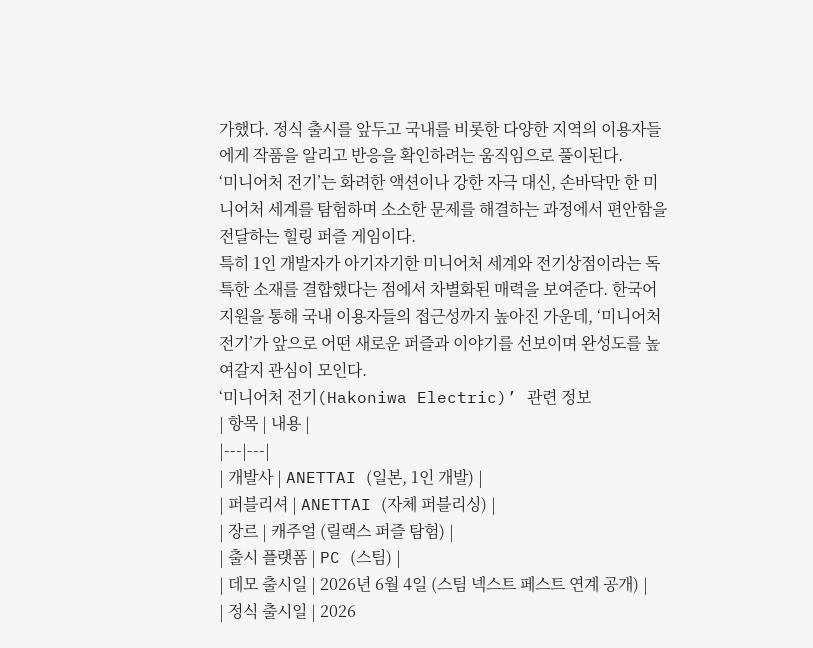가했다. 정식 출시를 앞두고 국내를 비롯한 다양한 지역의 이용자들에게 작품을 알리고 반응을 확인하려는 움직임으로 풀이된다.
‘미니어처 전기’는 화려한 액션이나 강한 자극 대신, 손바닥만 한 미니어처 세계를 탐험하며 소소한 문제를 해결하는 과정에서 편안함을 전달하는 힐링 퍼즐 게임이다.
특히 1인 개발자가 아기자기한 미니어처 세계와 전기상점이라는 독특한 소재를 결합했다는 점에서 차별화된 매력을 보여준다. 한국어 지원을 통해 국내 이용자들의 접근성까지 높아진 가운데, ‘미니어처 전기’가 앞으로 어떤 새로운 퍼즐과 이야기를 선보이며 완성도를 높여갈지 관심이 모인다.
‘미니어처 전기(Hakoniwa Electric)’ 관련 정보
| 항목 | 내용 |
|---|---|
| 개발사 | ANETTAI (일본, 1인 개발) |
| 퍼블리셔 | ANETTAI (자체 퍼블리싱) |
| 장르 | 캐주얼 (릴랙스 퍼즐 탐험) |
| 출시 플랫폼 | PC (스팀) |
| 데모 출시일 | 2026년 6월 4일 (스팀 넥스트 페스트 연계 공개) |
| 정식 출시일 | 2026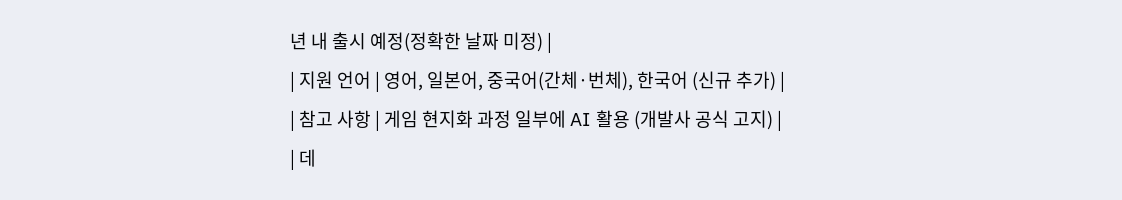년 내 출시 예정(정확한 날짜 미정) |
| 지원 언어 | 영어, 일본어, 중국어(간체·번체), 한국어 (신규 추가) |
| 참고 사항 | 게임 현지화 과정 일부에 AI 활용 (개발사 공식 고지) |
| 데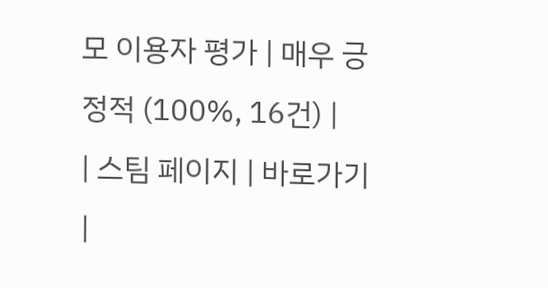모 이용자 평가 | 매우 긍정적 (100%, 16건) |
| 스팀 페이지 | 바로가기 |